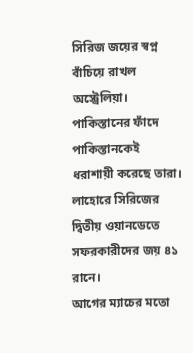সিরিজ জয়ের স্বপ্ন বাঁচিয়ে রাখল অস্ট্রেলিয়া। পাকিস্তানের ফাঁদে পাকিস্তানকেই ধরাশায়ী করেছে তারা। লাহোরে সিরিজের দ্বিতীয় ওয়ানডেতে সফরকারীদের জয় ৪১ রানে।
আগের ম্যাচের মতো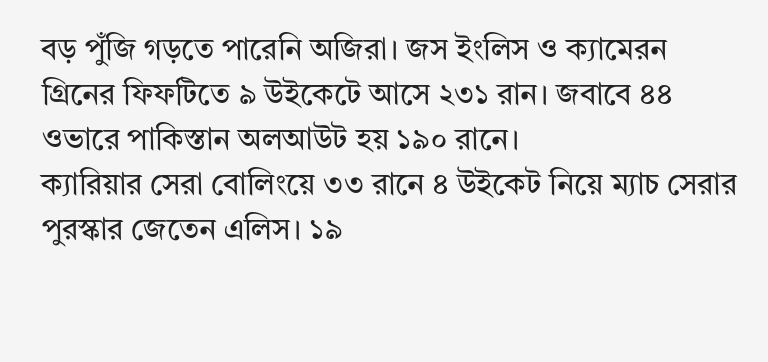বড় পুঁজি গড়তে পারেনি অজিরা। জস ইংলিস ও ক্যামেরন গ্রিনের ফিফটিতে ৯ উইকেটে আসে ২৩১ রান। জবাবে ৪৪ ওভারে পাকিস্তান অলআউট হয় ১৯০ রানে।
ক্যারিয়ার সেরা বোলিংয়ে ৩৩ রানে ৪ উইকেট নিয়ে ম্যাচ সেরার পুরস্কার জেতেন এলিস। ১৯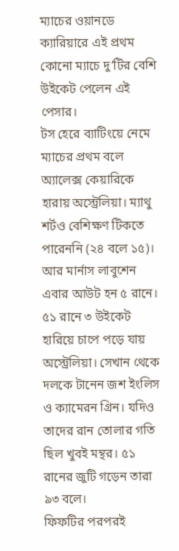ম্যাচের ওয়ানডে ক্যারিয়ারে এই প্রথম কোনো ম্যাচে দু’টির বেশি উইকেট পেলেন এই পেসার।
টস হেরে ব্যাটিংয়ে নেমে ম্যাচের প্রথম বলে অ্যালেক্স কেয়ারিকে হারায় অস্ট্রেলিয়া। ম্যাথু শর্টও বেশিক্ষণ টিকতে পারেননি (২৪ বলে ১৫)। আর মার্নাস লাবুশেন এবার আউট হন ৫ রানে।
৫১ রানে ৩ উইকেট হারিয়ে চাপে পড়ে যায় অস্ট্রেলিয়া। সেখান থেকে দলকে টানেন জশ ইংলিস ও ক্যামেরন গ্রিন। যদিও তাদের রান তোলার গতি ছিল খুবই মন্থর। ৫১ রানের জুটি গড়েন তারা ৯৩ বলে।
ফিফটির পরপরই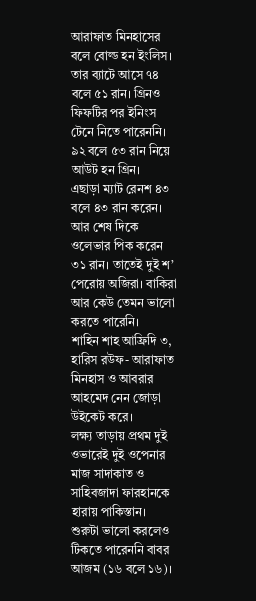আরাফাত মিনহাসের বলে বোল্ড হন ইংলিস। তার ব্যাটে আসে ৭৪ বলে ৫১ রান। গ্রিনও ফিফটির পর ইনিংস টেনে নিতে পারেননি। ৯২ বলে ৫৩ রান নিয়ে আউট হন গ্রিন।
এছাড়া ম্যাট রেনশ ৪৩ বলে ৪৩ রান করেন। আর শেষ দিকে ওলেভার পিক করেন ৩১ রান। তাতেই দুই শ’ পেরোয় অজিরা। বাকিরা আর কেউ তেমন ভালো করতে পারেনি।
শাহিন শাহ আফ্রিদি ৩, হারিস রউফ- আরাফাত মিনহাস ও আবরার আহমেদ নেন জোড়া উইকেট করে।
লক্ষ্য তাড়ায় প্রথম দুই ওভারেই দুই ওপেনার মাজ সাদাকাত ও সাহিবজাদা ফারহানকে হারায় পাকিস্তান। শুরুটা ভালো করলেও টিকতে পারেননি বাবর আজম (১৬ বলে ১৬)।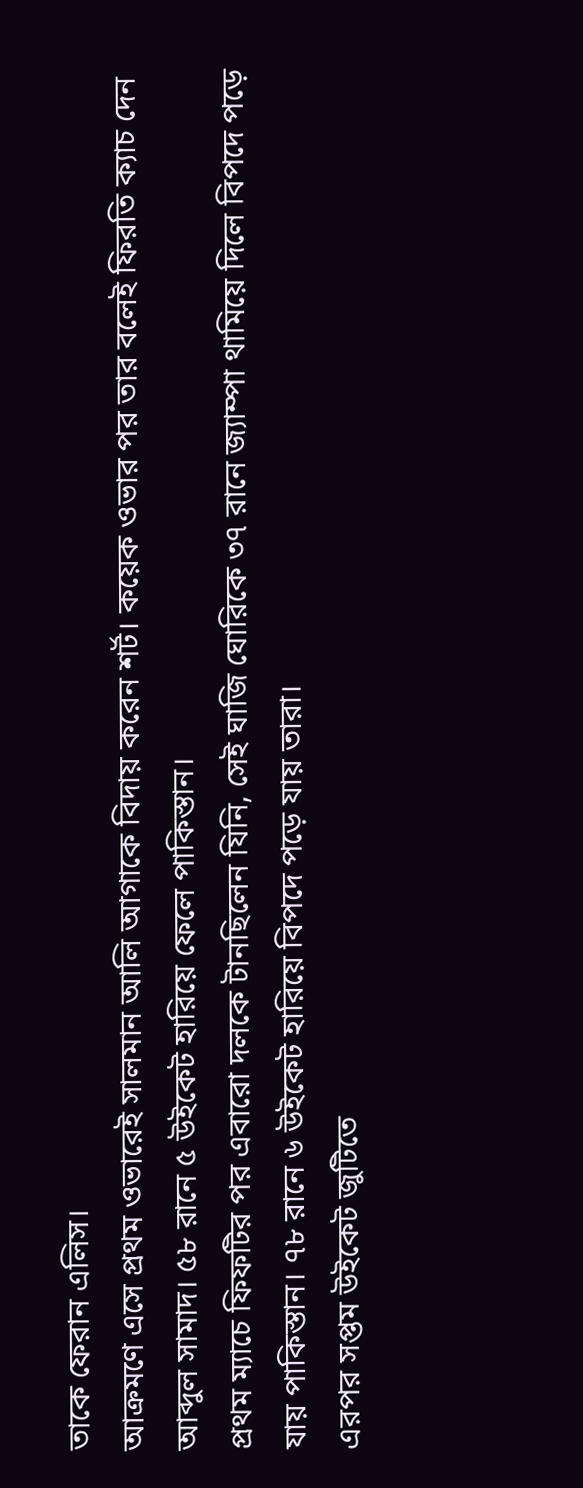তাকে ফেরান এলিস।
আক্রমণে এসে প্রথম ওভারেই সালমান আলি আগাকে বিদায় করেন শর্ট। কয়েক ওভার পর তার বলেই ফিরতি ক্যাচ দেন আব্দুল সামাদ। ৫৮ রানে ৫ উইকেট হারিয়ে ফেলে পাকিস্তান।
প্রথম ম্যাচে ফিফটির পর এবারো দলকে টানছিলেন যিনি, সেই ঘাজি ঘোরিকে ৩৭ রানে জ্যাম্পা থামিয়ে দিলে বিপদে পড়ে যায় পাকিস্তান। ৭৮ রানে ৬ উইকেট হারিয়ে বিপদে পড়ে যায় তারা।
এরপর সপ্তম উইকেট জুটিতে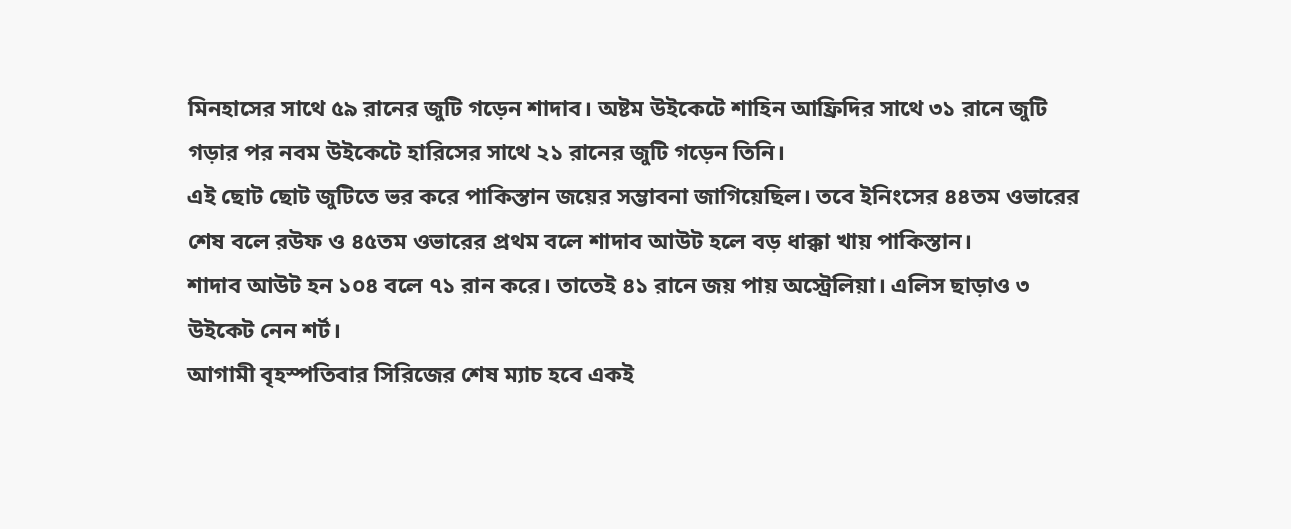মিনহাসের সাথে ৫৯ রানের জুটি গড়েন শাদাব। অষ্টম উইকেটে শাহিন আফ্রিদির সাথে ৩১ রানে জুটি গড়ার পর নবম উইকেটে হারিসের সাথে ২১ রানের জুটি গড়েন তিনি।
এই ছোট ছোট জুটিতে ভর করে পাকিস্তান জয়ের সম্ভাবনা জাগিয়েছিল। তবে ইনিংসের ৪৪তম ওভারের শেষ বলে রউফ ও ৪৫তম ওভারের প্রথম বলে শাদাব আউট হলে বড় ধাক্কা খায় পাকিস্তান।
শাদাব আউট হন ১০৪ বলে ৭১ রান করে। তাতেই ৪১ রানে জয় পায় অস্ট্রেলিয়া। এলিস ছাড়াও ৩ উইকেট নেন শর্ট।
আগামী বৃহস্পতিবার সিরিজের শেষ ম্যাচ হবে একই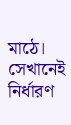মাঠে। সেখানেই নির্ধারণ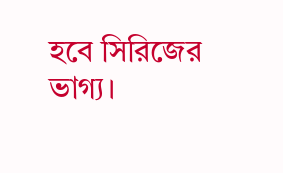হবে সিরিজের ভাগ্য।